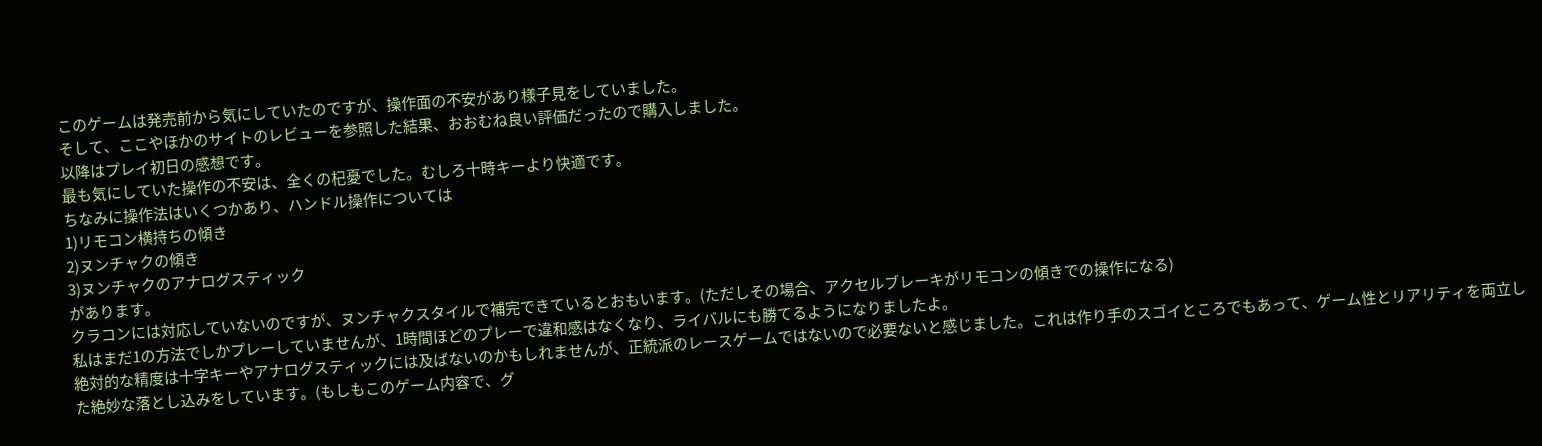このゲームは発売前から気にしていたのですが、操作面の不安があり様子見をしていました。
そして、ここやほかのサイトのレビューを参照した結果、おおむね良い評価だったので購入しました。
以降はプレイ初日の感想です。
最も気にしていた操作の不安は、全くの杞憂でした。むしろ十時キーより快適です。
ちなみに操作法はいくつかあり、ハンドル操作については
1)リモコン横持ちの傾き
2)ヌンチャクの傾き
3)ヌンチャクのアナログスティック
があります。
クラコンには対応していないのですが、ヌンチャクスタイルで補完できているとおもいます。(ただしその場合、アクセルブレーキがリモコンの傾きでの操作になる)
私はまだ1の方法でしかプレーしていませんが、1時間ほどのプレーで違和感はなくなり、ライバルにも勝てるようになりましたよ。
絶対的な精度は十字キーやアナログスティックには及ばないのかもしれませんが、正統派のレースゲームではないので必要ないと感じました。これは作り手のスゴイところでもあって、ゲーム性とリアリティを両立した絶妙な落とし込みをしています。(もしもこのゲーム内容で、グ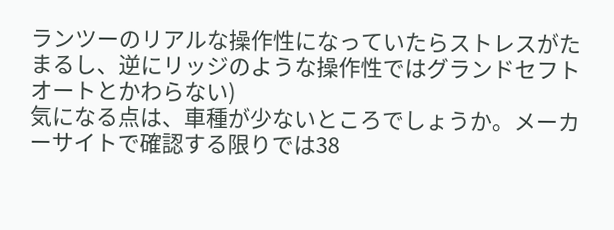ランツーのリアルな操作性になっていたらストレスがたまるし、逆にリッジのような操作性ではグランドセフトオートとかわらない)
気になる点は、車種が少ないところでしょうか。メーカーサイトで確認する限りでは38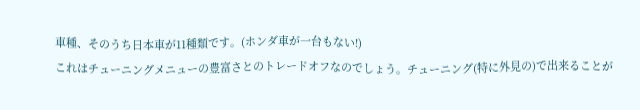車種、そのうち日本車が11種類です。(ホンダ車が一台もない!)
これはチューニングメニューの豊富さとのトレードオフなのでしょう。チューニング(特に外見の)で出来ることが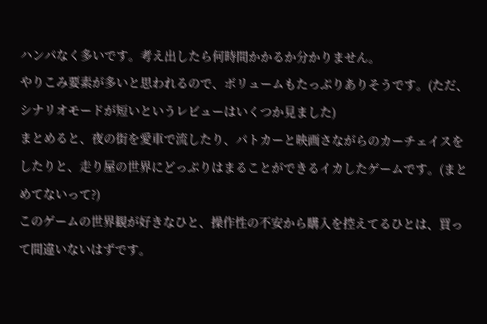ハンパなく多いです。考え出したら何時間かかるか分かりません。
やりこみ要素が多いと思われるので、ボリュームもたっぷりありそうです。(ただ、シナリオモードが短いというレビューはいくつか見ました)
まとめると、夜の街を愛車で流したり、パトカーと映画さながらのカーチェイスをしたりと、走り屋の世界にどっぷりはまることができるイカしたゲームです。(まとめてないって?)
このゲームの世界観が好きなひと、操作性の不安から購入を控えてるひとは、買って間違いないはずです。